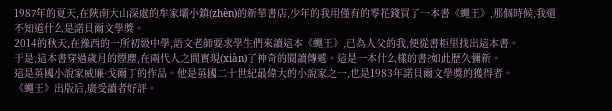1987年的夏天,在陜南大山深處的牟家壩小鎮(zhèn)的新華書店,少年的我用僅有的零花錢買了一本書《蠅王》,那個時候,我還不知道什么是諾貝爾文學獎。
2014的秋天,在豫西的一所初級中學,語文老師要求學生們來讀這本《蠅王》,已為人父的我,便從書柜里找出這本書。
于是,這本書穿過歲月的煙塵,在兩代人之間實現(xiàn)了神奇的閱讀傳遞。這是一本什么樣的書?如此歷久彌新。
這是英國小說家威廉·戈爾丁的作品。他是英國二十世紀最偉大的小說家之一,也是1983年諾貝爾文學獎的獲得者。
《蠅王》出版后,廣受讀者好評。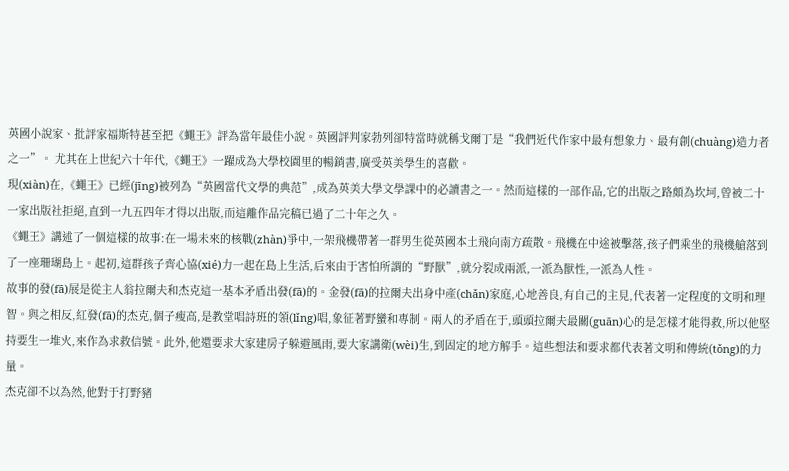英國小說家、批評家福斯特甚至把《蠅王》評為當年最佳小說。英國評判家勃列卻特當時就稱戈爾丁是“我們近代作家中最有想象力、最有創(chuàng)造力者之一”。 尤其在上世紀六十年代,《蠅王》一躍成為大學校園里的暢銷書,廣受英美學生的喜歡。
現(xiàn)在,《蠅王》已經(jīng)被列為“英國當代文學的典范”,成為英美大學文學課中的必讀書之一。然而這樣的一部作品,它的出版之路頗為坎坷,曾被二十一家出版社拒絕,直到一九五四年才得以出版,而這離作品完稿已過了二十年之久。
《蠅王》講述了一個這樣的故事:在一場未來的核戰(zhàn)爭中,一架飛機帶著一群男生從英國本土飛向南方疏散。飛機在中途被擊落,孩子們乘坐的飛機艙落到了一座珊瑚島上。起初,這群孩子齊心協(xié)力一起在島上生活,后來由于害怕所謂的“野獸”,就分裂成兩派,一派為獸性,一派為人性。
故事的發(fā)展是從主人翁拉爾夫和杰克這一基本矛盾出發(fā)的。金發(fā)的拉爾夫出身中產(chǎn)家庭,心地善良,有自己的主見,代表著一定程度的文明和理智。與之相反,紅發(fā)的杰克,個子瘦高,是教堂唱詩班的領(lǐng)唱,象征著野蠻和專制。兩人的矛盾在于,頭頭拉爾夫最關(guān)心的是怎樣才能得救,所以他堅持要生一堆火,來作為求救信號。此外,他還要求大家建房子躲避風雨,要大家講衛(wèi)生,到固定的地方解手。這些想法和要求都代表著文明和傳統(tǒng)的力量。
杰克卻不以為然,他對于打野豬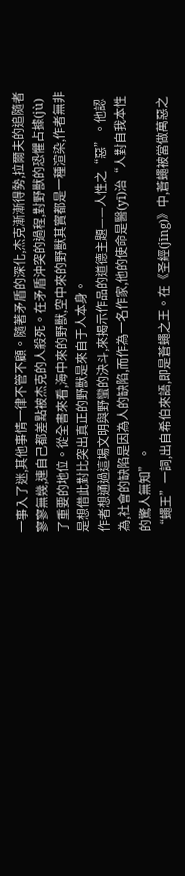一事入了迷,其他事情一律不管不顧。隨著矛盾的深化,杰克漸漸得勢,拉爾夫的追隨者寥寥無幾,連自己都差點被杰克的人殺死。在矛盾沖突的過程,對野獸的恐懼占據(jù)了重要的地位。從全書來看,海中來的野獸,空中來的野獸其實都是一種渲染,作者無非是想借此對比突出真正的野獸是來自于人本身。
作者想通過這場文明與野蠻的決斗,來揭示作品的道德主題——人性之“惡”。他認為,社會的缺陷是因為人的缺陷,而作為一名作家,他的使命是醫(yī)治“人對自我本性的驚人無知”。
“蠅王”一詞,出自希伯來語,即是蒼蠅之王。在《圣經(jīng)》中,蒼蠅被當做萬惡之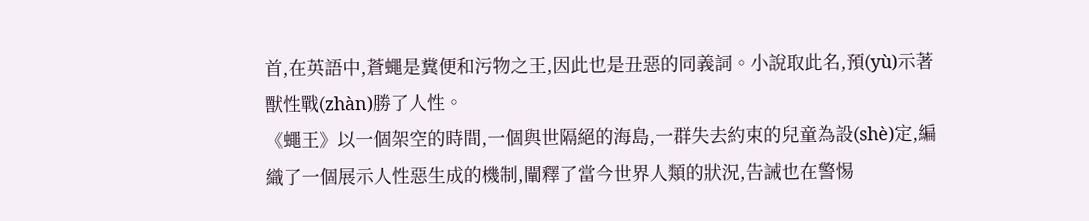首,在英語中,蒼蠅是糞便和污物之王,因此也是丑惡的同義詞。小說取此名,預(yù)示著獸性戰(zhàn)勝了人性。
《蠅王》以一個架空的時間,一個與世隔絕的海島,一群失去約束的兒童為設(shè)定,編織了一個展示人性惡生成的機制,闡釋了當今世界人類的狀況,告誡也在警惕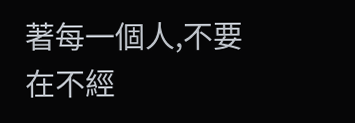著每一個人,不要在不經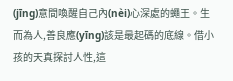(jīng)意間喚醒自己內(nèi)心深處的蠅王。生而為人,善良應(yīng)該是最起碼的底線。借小孩的天真探討人性,這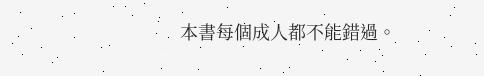本書每個成人都不能錯過。